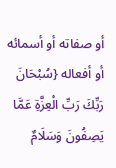أو صفاته أو أسمائه أو أفعاله {سُبْحَانَ رَبِّكَ رَبِّ الْعِزَّةِ عَمَّا يَصِفُونَ وَسَلَامٌ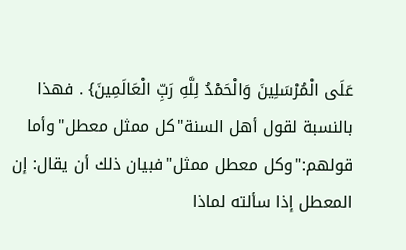عَلَى الْمُرْسَلِينَ وَالْحَمْدُ لِلَّهِ رَبِّ الْعَالَمِينَ} . فهذا بالنسبة لقول أهل السنة"كل ممثل معطل"وأما قولهم:"وكل معطل ممثل"فبيان ذلك أن يقال: إن المعطل إذا سألته لماذا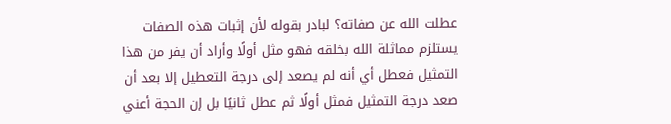عطلت الله عن صفاته؟ لبادر بقوله لأن إثبات هذه الصفات يستلزم مماثلة الله بخلقه فهو مثل أولًا وأراد أن يفر من هذا التمثيل فعطل أي أنه لم يصعد إلى درجة التعطيل إلا بعد أن صعد درجة التمثيل فمثل أولًا ثم عطل ثانيًا بل إن الحجة أعني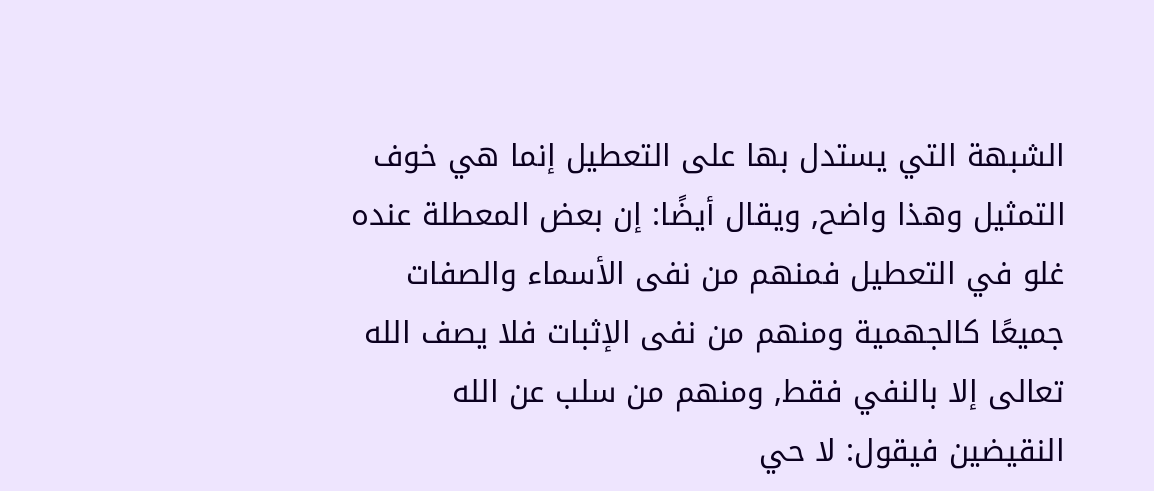الشبهة التي يستدل بها على التعطيل إنما هي خوف التمثيل وهذا واضح, ويقال أيضًا: إن بعض المعطلة عنده غلو في التعطيل فمنهم من نفى الأسماء والصفات جميعًا كالجهمية ومنهم من نفى الإثبات فلا يصف الله تعالى إلا بالنفي فقط, ومنهم من سلب عن الله النقيضين فيقول: لا حي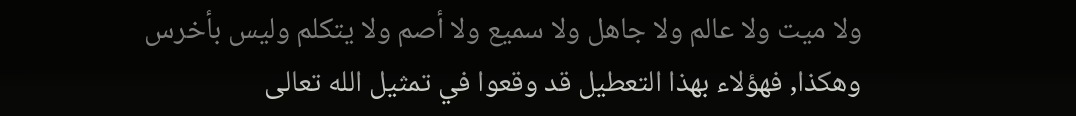ولا ميت ولا عالم ولا جاهل ولا سميع ولا أصم ولا يتكلم وليس بأخرس وهكذا, فهؤلاء بهذا التعطيل قد وقعوا في تمثيل الله تعالى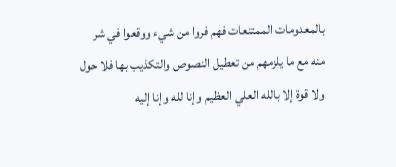بالمعدومات الممتنعات فهم فروا من شيء ووقعوا في شر منه مع ما يلزمهم من تعطيل النصوص والتكذيب بها فلا حول ولا قوة إلا بالله العلي العظيم وإنا لله وإنا إليه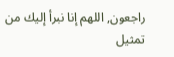راجعون, اللهم إنا نبرأ إليك من تمثيل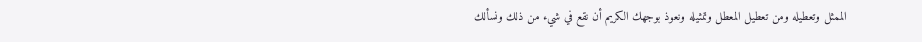الممثل وتعطيله ومن تعطيل المعطل وتمثيله ونعوذ بوجهك الكريم أن نقع في شيء من ذلك ونسألك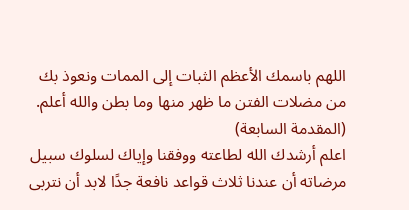اللهم باسمك الأعظم الثبات إلى الممات ونعوذ بك من مضلات الفتن ما ظهر منها وما بطن والله أعلم.
(المقدمة السابعة)
اعلم أرشدك الله لطاعته ووفقنا وإياك لسلوك سبيل مرضاته أن عندنا ثلاث قواعد نافعة جدًا لابد أن نتربى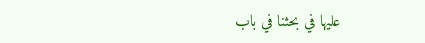عليها في بحثنا في باب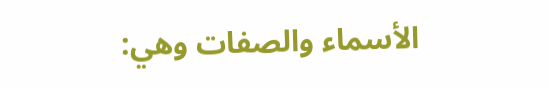الأسماء والصفات وهي: